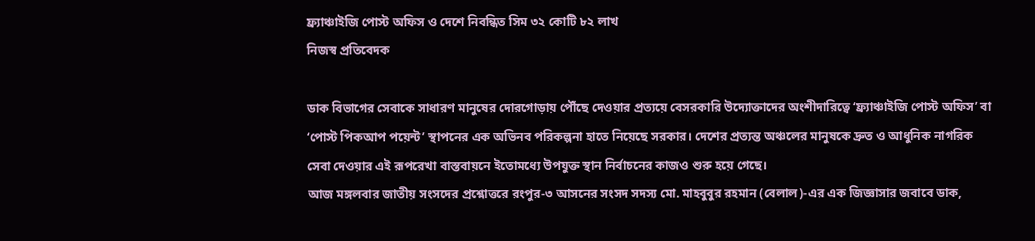ফ্র্যাঞ্চাইজি পোস্ট অফিস ও দেশে নিবন্ধিত সিম ৩২ কোটি ৮২ লাখ
নিজস্ব প্রতিবেদক

ডাক বিভাগের সেবাকে সাধারণ মানুষের দোরগোড়ায় পৌঁছে দেওয়ার প্রত্যয়ে বেসরকারি উদ্যোক্তাদের অংশীদারিত্বে ‘ফ্র্যাঞ্চাইজি পোস্ট অফিস’ বা ‘পোস্ট পিকআপ পয়েন্ট’ স্থাপনের এক অভিনব পরিকল্পনা হাতে নিয়েছে সরকার। দেশের প্রত্যন্ত অঞ্চলের মানুষকে দ্রুত ও আধুনিক নাগরিক সেবা দেওয়ার এই রূপরেখা বাস্তবায়নে ইতোমধ্যে উপযুক্ত স্থান নির্বাচনের কাজও শুরু হয়ে গেছে।
আজ মঙ্গলবার জাতীয় সংসদের প্রশ্নোত্তরে রংপুর-৩ আসনের সংসদ সদস্য মো. মাহবুবুর রহমান (বেলাল)-এর এক জিজ্ঞাসার জবাবে ডাক,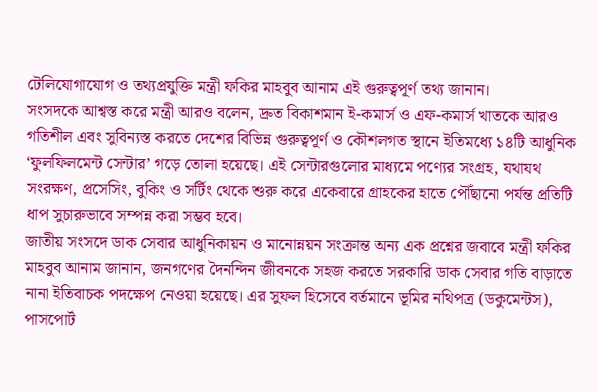টেলিযোগাযোগ ও তথ্যপ্রযুক্তি মন্ত্রী ফকির মাহবুব আনাম এই গুরুত্বপূর্ণ তথ্য জানান।
সংসদকে আশ্বস্ত করে মন্ত্রী আরও বলেন, দ্রুত বিকাশমান ই-কমার্স ও এফ-কমার্স খাতকে আরও গতিশীল এবং সুবিন্যস্ত করতে দেশের বিভিন্ন গুরুত্বপূর্ণ ও কৌশলগত স্থানে ইতিমধ্যে ১৪টি আধুনিক ‘ফুলফিলমেন্ট সেন্টার’ গড়ে তোলা হয়েছে। এই সেন্টারগুলোর মাধ্যমে পণ্যের সংগ্রহ, যথাযথ সংরক্ষণ, প্রসেসিং, বুকিং ও সর্টিং থেকে শুরু করে একেবারে গ্রাহকের হাতে পৌঁছানো পর্যন্ত প্রতিটি ধাপ সুচারুভাবে সম্পন্ন করা সম্ভব হবে।
জাতীয় সংসদে ডাক সেবার আধুনিকায়ন ও মানোন্নয়ন সংক্রান্ত অন্য এক প্রশ্নের জবাবে মন্ত্রী ফকির মাহবুব আনাম জানান, জনগণের দৈনন্দিন জীবনকে সহজ করতে সরকারি ডাক সেবার গতি বাড়াতে নানা ইতিবাচক পদক্ষেপ নেওয়া হয়েছে। এর সুফল হিসেবে বর্তমানে ভূমির নথিপত্র (ডকুমেন্টস), পাসপোর্ট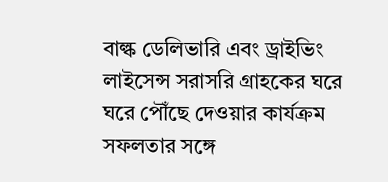বাল্ক ডেলিভারি এবং ড্রাইভিং লাইসেন্স সরাসরি গ্রাহকের ঘরে ঘরে পৌঁছে দেওয়ার কার্যক্রম সফলতার সঙ্গে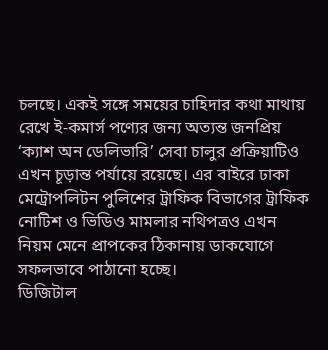চলছে। একই সঙ্গে সময়ের চাহিদার কথা মাথায় রেখে ই-কমার্স পণ্যের জন্য অত্যন্ত জনপ্রিয় ‘ক্যাশ অন ডেলিভারি’ সেবা চালুর প্রক্রিয়াটিও এখন চূড়ান্ত পর্যায়ে রয়েছে। এর বাইরে ঢাকা মেট্রোপলিটন পুলিশের ট্রাফিক বিভাগের ট্রাফিক নোটিশ ও ভিডিও মামলার নথিপত্রও এখন নিয়ম মেনে প্রাপকের ঠিকানায় ডাকযোগে সফলভাবে পাঠানো হচ্ছে।
ডিজিটাল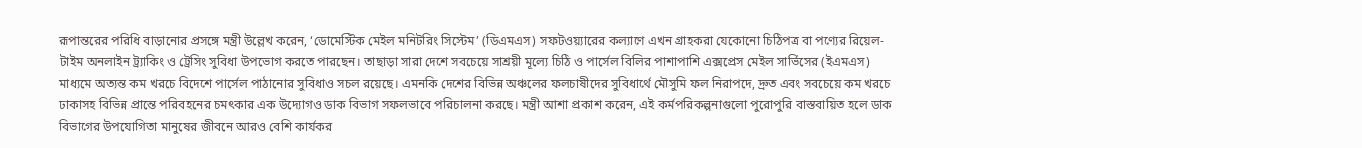রূপান্তরের পরিধি বাড়ানোর প্রসঙ্গে মন্ত্রী উল্লেখ করেন, ‘ডোমেস্টিক মেইল মনিটরিং সিস্টেম’ (ডিএমএস) সফটওয়্যারের কল্যাণে এখন গ্রাহকরা যেকোনো চিঠিপত্র বা পণ্যের রিয়েল-টাইম অনলাইন ট্র্যাকিং ও ট্রেসিং সুবিধা উপভোগ করতে পারছেন। তাছাড়া সারা দেশে সবচেয়ে সাশ্রয়ী মূল্যে চিঠি ও পার্সেল বিলির পাশাপাশি এক্সপ্রেস মেইল সার্ভিসের (ইএমএস) মাধ্যমে অত্যন্ত কম খরচে বিদেশে পার্সেল পাঠানোর সুবিধাও সচল রয়েছে। এমনকি দেশের বিভিন্ন অঞ্চলের ফলচাষীদের সুবিধার্থে মৌসুমি ফল নিরাপদে, দ্রুত এবং সবচেয়ে কম খরচে ঢাকাসহ বিভিন্ন প্রান্তে পরিবহনের চমৎকার এক উদ্যোগও ডাক বিভাগ সফলভাবে পরিচালনা করছে। মন্ত্রী আশা প্রকাশ করেন, এই কর্মপরিকল্পনাগুলো পুরোপুরি বাস্তবায়িত হলে ডাক বিভাগের উপযোগিতা মানুষের জীবনে আরও বেশি কার্যকর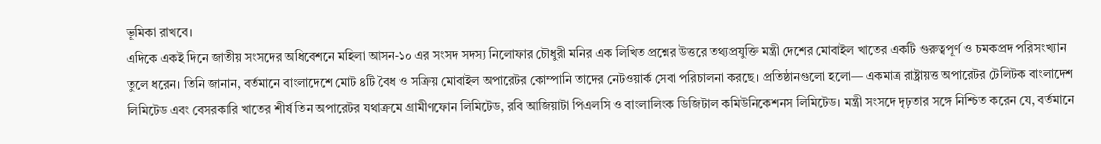ভূমিকা রাখবে।
এদিকে একই দিনে জাতীয় সংসদের অধিবেশনে মহিলা আসন-১০ এর সংসদ সদস্য নিলোফার চৌধুরী মনির এক লিখিত প্রশ্নের উত্তরে তথ্যপ্রযুক্তি মন্ত্রী দেশের মোবাইল খাতের একটি গুরুত্বপূর্ণ ও চমকপ্রদ পরিসংখ্যান তুলে ধরেন। তিনি জানান, বর্তমানে বাংলাদেশে মোট ৪টি বৈধ ও সক্রিয় মোবাইল অপারেটর কোম্পানি তাদের নেটওয়ার্ক সেবা পরিচালনা করছে। প্রতিষ্ঠানগুলো হলো— একমাত্র রাষ্ট্রায়ত্ত অপারেটর টেলিটক বাংলাদেশ লিমিটেড এবং বেসরকারি খাতের শীর্ষ তিন অপারেটর যথাক্রমে গ্রামীণফোন লিমিটেড, রবি আজিয়াটা পিএলসি ও বাংলালিংক ডিজিটাল কমিউনিকেশনস লিমিটেড। মন্ত্রী সংসদে দৃঢ়তার সঙ্গে নিশ্চিত করেন যে, বর্তমানে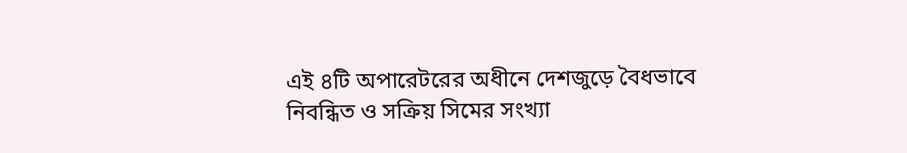এই ৪টি অপারেটরের অধীনে দেশজুড়ে বৈধভাবে নিবন্ধিত ও সক্রিয় সিমের সংখ্যা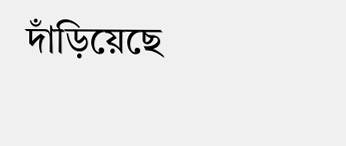দাঁড়িয়েছে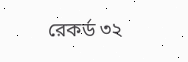রেকর্ড ৩২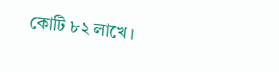কোটি ৮২ লাখে।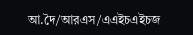আ.দৈ/আরএস/এএইচএইচজ